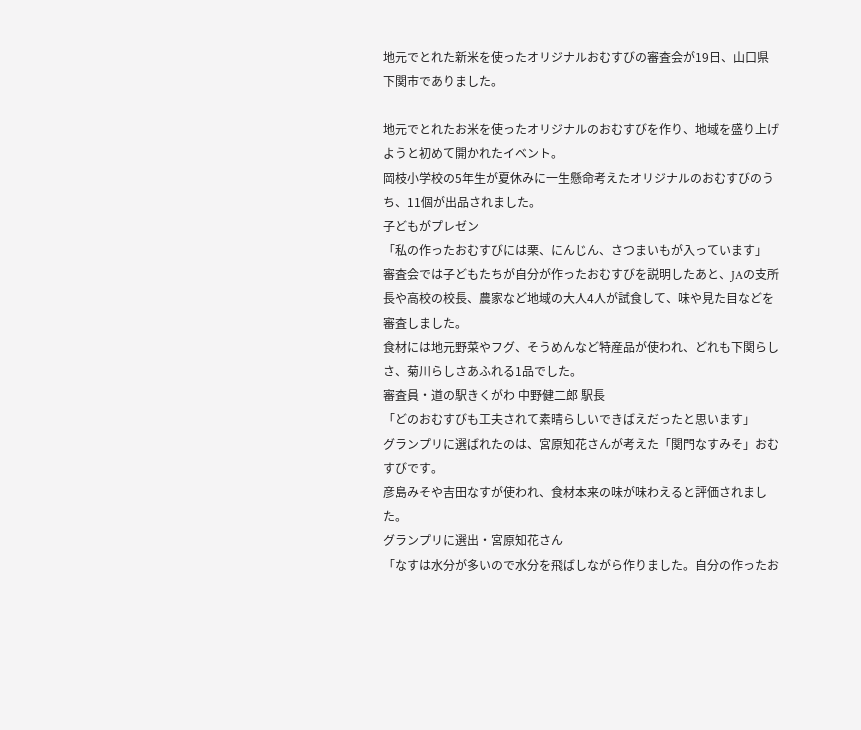地元でとれた新米を使ったオリジナルおむすびの審査会が19日、山口県下関市でありました。

地元でとれたお米を使ったオリジナルのおむすびを作り、地域を盛り上げようと初めて開かれたイベント。
岡枝小学校の5年生が夏休みに一生懸命考えたオリジナルのおむすびのうち、11個が出品されました。
子どもがプレゼン
「私の作ったおむすびには栗、にんじん、さつまいもが入っています」
審査会では子どもたちが自分が作ったおむすびを説明したあと、JAの支所長や高校の校長、農家など地域の大人4人が試食して、味や見た目などを審査しました。
食材には地元野菜やフグ、そうめんなど特産品が使われ、どれも下関らしさ、菊川らしさあふれる1品でした。
審査員・道の駅きくがわ 中野健二郎 駅長
「どのおむすびも工夫されて素晴らしいできばえだったと思います」
グランプリに選ばれたのは、宮原知花さんが考えた「関門なすみそ」おむすびです。
彦島みそや吉田なすが使われ、食材本来の味が味わえると評価されました。
グランプリに選出・宮原知花さん
「なすは水分が多いので水分を飛ばしながら作りました。自分の作ったお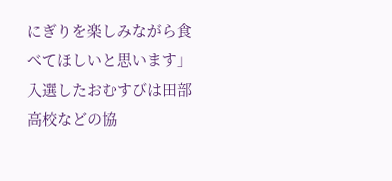にぎりを楽しみながら食べてほしいと思います」
入選したおむすびは田部高校などの協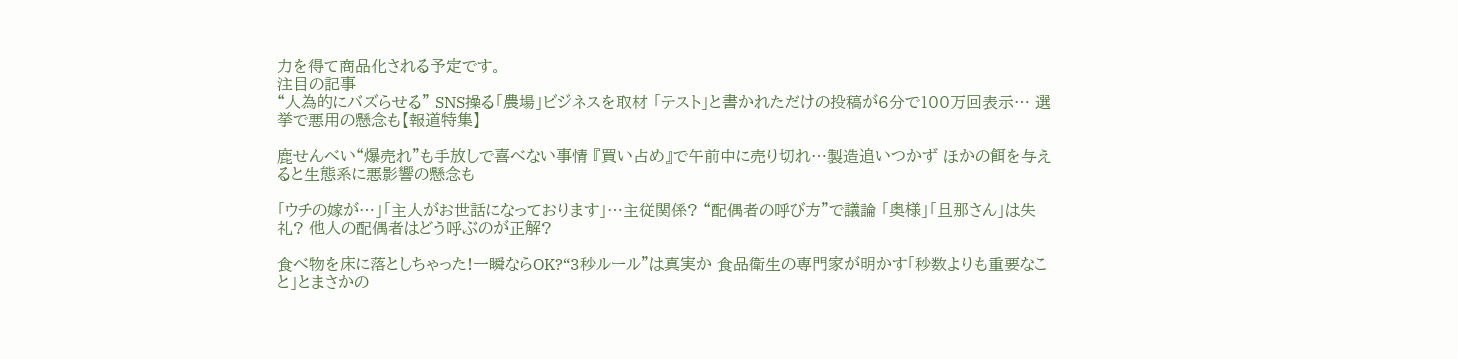力を得て商品化される予定です。
注目の記事
“人為的にバズらせる” SNS操る「農場」ビジネスを取材 「テスト」と書かれただけの投稿が6分で100万回表示… 選挙で悪用の懸念も【報道特集】

鹿せんべい“爆売れ”も手放しで喜べない事情 『買い占め』で午前中に売り切れ…製造追いつかず ほかの餌を与えると生態系に悪影響の懸念も

「ウチの嫁が…」「主人がお世話になっております」…主従関係? “配偶者の呼び方”で議論 「奥様」「旦那さん」は失礼? 他人の配偶者はどう呼ぶのが正解?

食べ物を床に落としちゃった!一瞬ならOK?“3秒ルール”は真実か 食品衛生の専門家が明かす「秒数よりも重要なこと」とまさかの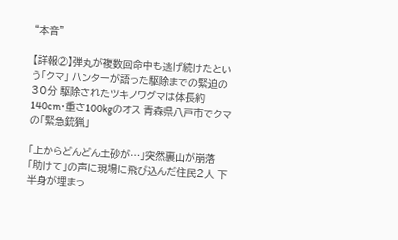“本音”

【詳報②】弾丸が複数回命中も逃げ続けたという「クマ」 ハンターが語った駆除までの緊迫の30分 駆除されたツキノワグマは体長約140cm・重さ100kgのオス 青森県八戸市でクマの「緊急銃猟」

「上からどんどん土砂が…」突然裏山が崩落 「助けて」の声に現場に飛び込んだ住民2人 下半身が埋まっ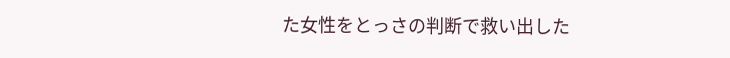た女性をとっさの判断で救い出した